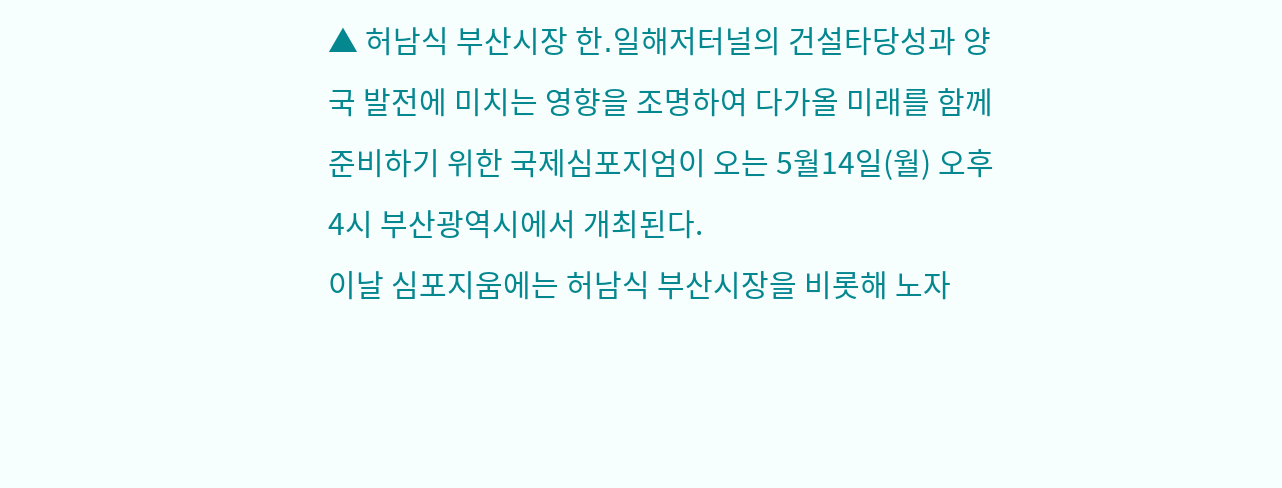▲ 허남식 부산시장 한․일해저터널의 건설타당성과 양국 발전에 미치는 영향을 조명하여 다가올 미래를 함께 준비하기 위한 국제심포지엄이 오는 5월14일(월) 오후4시 부산광역시에서 개최된다.
이날 심포지움에는 허남식 부산시장을 비롯해 노자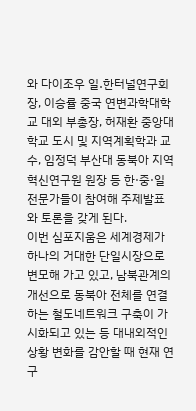와 다이조우 일․한터널연구회장, 이승률 중국 연변과학대학교 대외 부총장, 허재환 중앙대학교 도시 및 지역계획학과 교수, 임정덕 부산대 동북아 지역혁신연구원 원장 등 한·중·일 전문가들이 참여해 주제발표와 토론을 갖게 된다.
이번 심포지움은 세계경제가 하나의 거대한 단일시장으로 변모해 가고 있고, 남북관계의 개선으로 동북아 전체를 연결하는 철도네트워크 구축이 가시화되고 있는 등 대내외적인 상황 변화를 감안할 때 현재 연구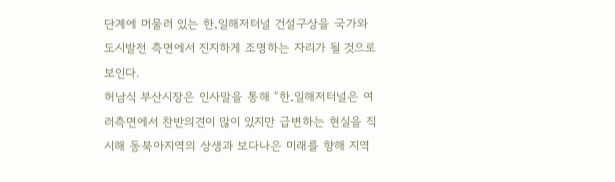단계에 머물러 있는 한․일해저터널 건설구상을 국가와 도시발전 측면에서 진지하게 조명하는 자리가 될 것으로 보인다.
허남식 부산시장은 인사말을 통해 “한․일해저터널은 여러측면에서 찬반의견이 많이 있지만 급변하는 현실을 직시해 동북아지역의 상생과 보다나은 미래를 향해 지역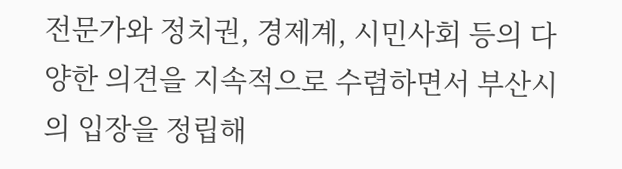전문가와 정치권, 경제계, 시민사회 등의 다양한 의견을 지속적으로 수렴하면서 부산시의 입장을 정립해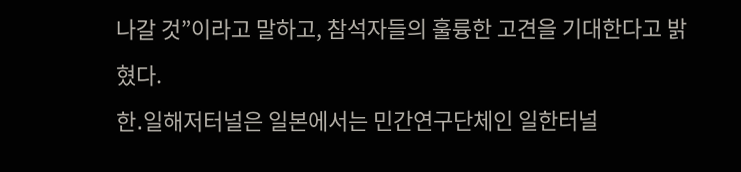나갈 것”이라고 말하고, 참석자들의 훌륭한 고견을 기대한다고 밝혔다.
한․일해저터널은 일본에서는 민간연구단체인 일한터널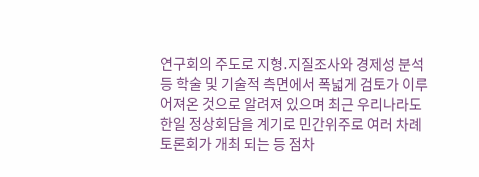연구회의 주도로 지형․지질조사와 경제성 분석 등 학술 및 기술적 측면에서 폭넓게 검토가 이루어져온 것으로 알려져 있으며 최근 우리나라도 한일 정상회담을 계기로 민간위주로 여러 차례 토론회가 개최 되는 등 점차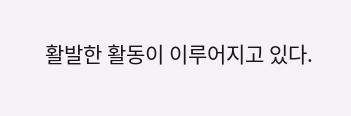활발한 활동이 이루어지고 있다.